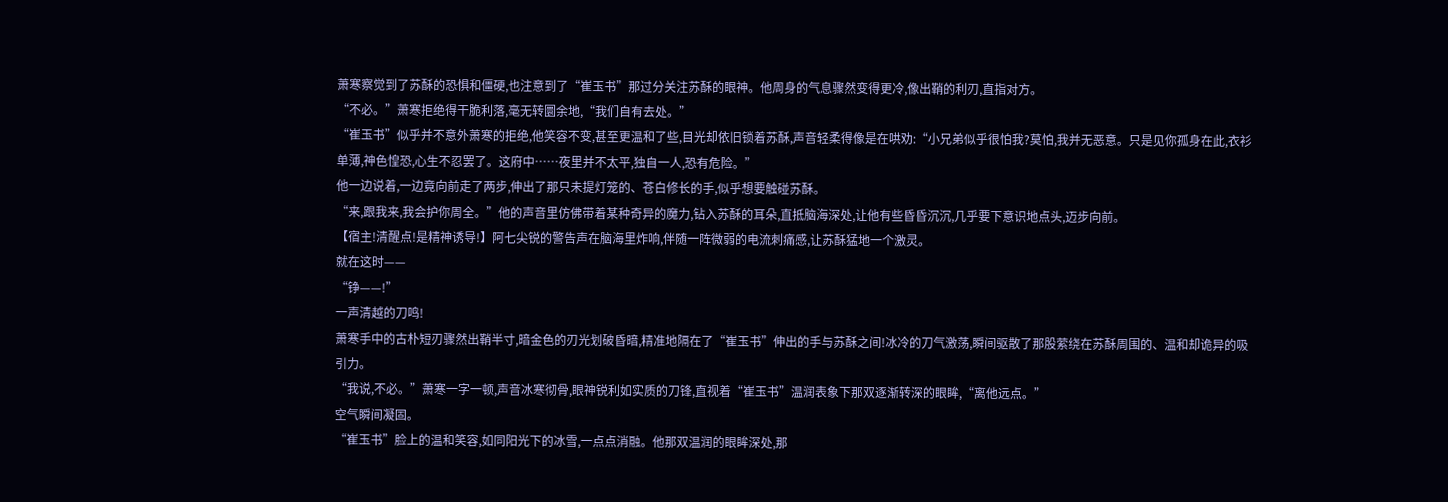萧寒察觉到了苏酥的恐惧和僵硬,也注意到了“崔玉书”那过分关注苏酥的眼神。他周身的气息骤然变得更冷,像出鞘的利刃,直指对方。
“不必。”萧寒拒绝得干脆利落,毫无转圜余地,“我们自有去处。”
“崔玉书”似乎并不意外萧寒的拒绝,他笑容不变,甚至更温和了些,目光却依旧锁着苏酥,声音轻柔得像是在哄劝:“小兄弟似乎很怕我?莫怕,我并无恶意。只是见你孤身在此,衣衫单薄,神色惶恐,心生不忍罢了。这府中……夜里并不太平,独自一人,恐有危险。”
他一边说着,一边竟向前走了两步,伸出了那只未提灯笼的、苍白修长的手,似乎想要触碰苏酥。
“来,跟我来,我会护你周全。”他的声音里仿佛带着某种奇异的魔力,钻入苏酥的耳朵,直抵脑海深处,让他有些昏昏沉沉,几乎要下意识地点头,迈步向前。
【宿主!清醒点!是精神诱导!】阿七尖锐的警告声在脑海里炸响,伴随一阵微弱的电流刺痛感,让苏酥猛地一个激灵。
就在这时——
“铮——!”
一声清越的刀鸣!
萧寒手中的古朴短刃骤然出鞘半寸,暗金色的刃光划破昏暗,精准地隔在了“崔玉书”伸出的手与苏酥之间!冰冷的刀气激荡,瞬间驱散了那股萦绕在苏酥周围的、温和却诡异的吸引力。
“我说,不必。”萧寒一字一顿,声音冰寒彻骨,眼神锐利如实质的刀锋,直视着“崔玉书”温润表象下那双逐渐转深的眼眸,“离他远点。”
空气瞬间凝固。
“崔玉书”脸上的温和笑容,如同阳光下的冰雪,一点点消融。他那双温润的眼眸深处,那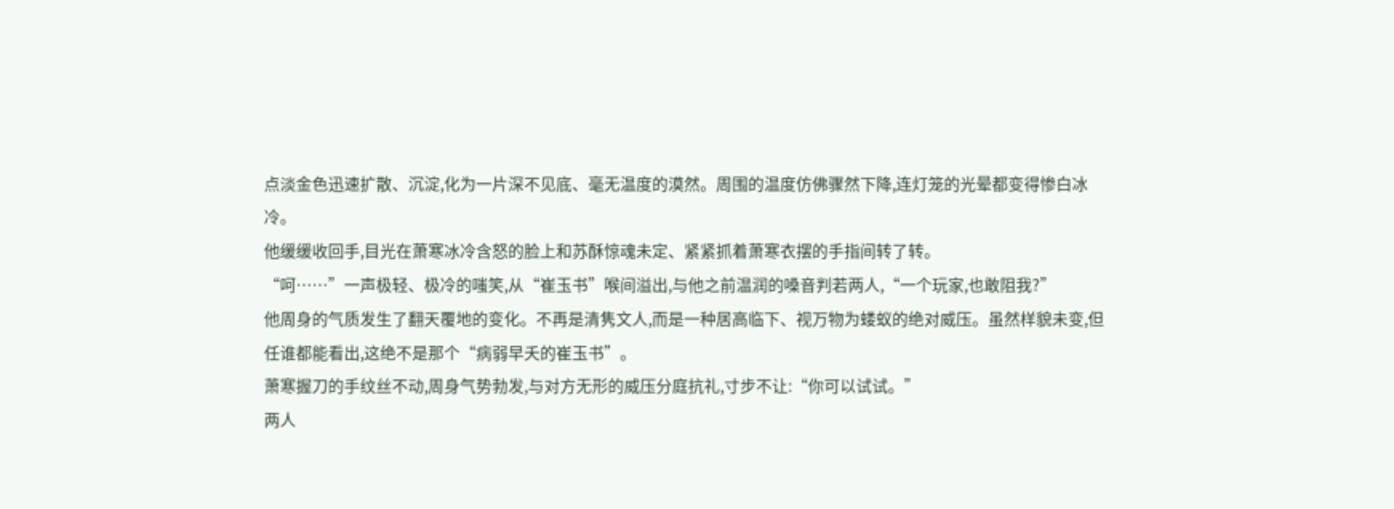点淡金色迅速扩散、沉淀,化为一片深不见底、毫无温度的漠然。周围的温度仿佛骤然下降,连灯笼的光晕都变得惨白冰冷。
他缓缓收回手,目光在萧寒冰冷含怒的脸上和苏酥惊魂未定、紧紧抓着萧寒衣摆的手指间转了转。
“呵……”一声极轻、极冷的嗤笑,从“崔玉书”喉间溢出,与他之前温润的嗓音判若两人,“一个玩家,也敢阻我?”
他周身的气质发生了翻天覆地的变化。不再是清隽文人,而是一种居高临下、视万物为蝼蚁的绝对威压。虽然样貌未变,但任谁都能看出,这绝不是那个“病弱早夭的崔玉书”。
萧寒握刀的手纹丝不动,周身气势勃发,与对方无形的威压分庭抗礼,寸步不让:“你可以试试。”
两人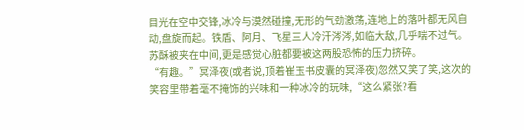目光在空中交锋,冰冷与漠然碰撞,无形的气劲激荡,连地上的落叶都无风自动,盘旋而起。铁盾、阿月、飞星三人冷汗涔涔,如临大敌,几乎喘不过气。苏酥被夹在中间,更是感觉心脏都要被这两股恐怖的压力挤碎。
“有趣。”冥泽夜(或者说,顶着崔玉书皮囊的冥泽夜)忽然又笑了笑,这次的笑容里带着毫不掩饰的兴味和一种冰冷的玩味,“这么紧张?看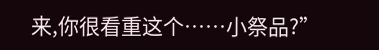来,你很看重这个……小祭品?”